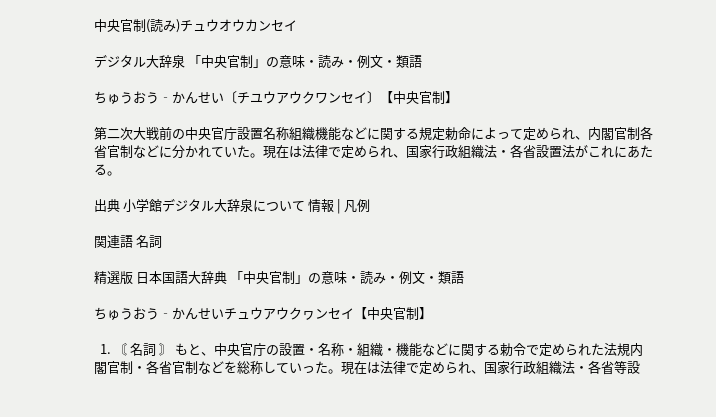中央官制(読み)チュウオウカンセイ

デジタル大辞泉 「中央官制」の意味・読み・例文・類語

ちゅうおう‐かんせい〔チユウアウクワンセイ〕【中央官制】

第二次大戦前の中央官庁設置名称組織機能などに関する規定勅命によって定められ、内閣官制各省官制などに分かれていた。現在は法律で定められ、国家行政組織法・各省設置法がこれにあたる。

出典 小学館デジタル大辞泉について 情報 | 凡例

関連語 名詞

精選版 日本国語大辞典 「中央官制」の意味・読み・例文・類語

ちゅうおう‐かんせいチュウアウクヮンセイ【中央官制】

  1. 〘 名詞 〙 もと、中央官庁の設置・名称・組織・機能などに関する勅令で定められた法規内閣官制・各省官制などを総称していった。現在は法律で定められ、国家行政組織法・各省等設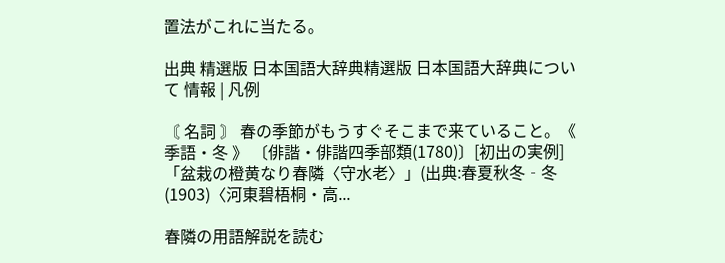置法がこれに当たる。

出典 精選版 日本国語大辞典精選版 日本国語大辞典について 情報 | 凡例

〘 名詞 〙 春の季節がもうすぐそこまで来ていること。《 季語・冬 》 〔俳諧・俳諧四季部類(1780)〕[初出の実例]「盆栽の橙黄なり春隣〈守水老〉」(出典:春夏秋冬‐冬(1903)〈河東碧梧桐・高...

春隣の用語解説を読む